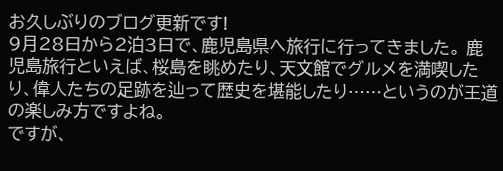お久しぶりのブログ更新です!
9月28日から2泊3日で、鹿児島県へ旅行に行ってきました。 鹿児島旅行といえば、桜島を眺めたり、天文館でグルメを満喫したり、偉人たちの足跡を辿って歴史を堪能したり……というのが王道の楽しみ方ですよね。
ですが、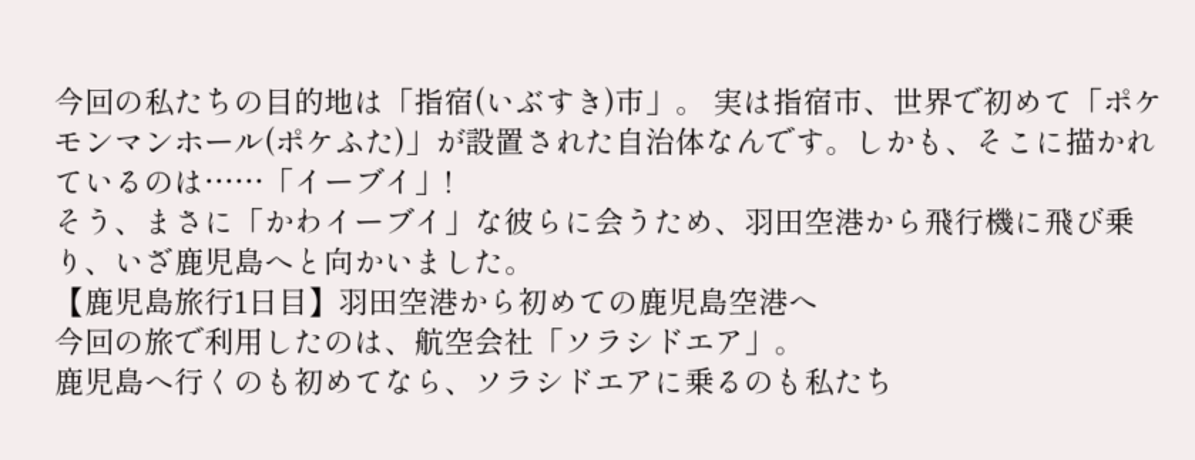今回の私たちの目的地は「指宿(いぶすき)市」。 実は指宿市、世界で初めて「ポケモンマンホール(ポケふた)」が設置された自治体なんです。しかも、そこに描かれているのは……「イーブイ」!
そう、まさに「かわイーブイ」な彼らに会うため、羽田空港から飛行機に飛び乗り、いざ鹿児島へと向かいました。
【鹿児島旅行1日目】羽田空港から初めての鹿児島空港へ
今回の旅で利用したのは、航空会社「ソラシドエア」。
鹿児島へ行くのも初めてなら、ソラシドエアに乗るのも私たち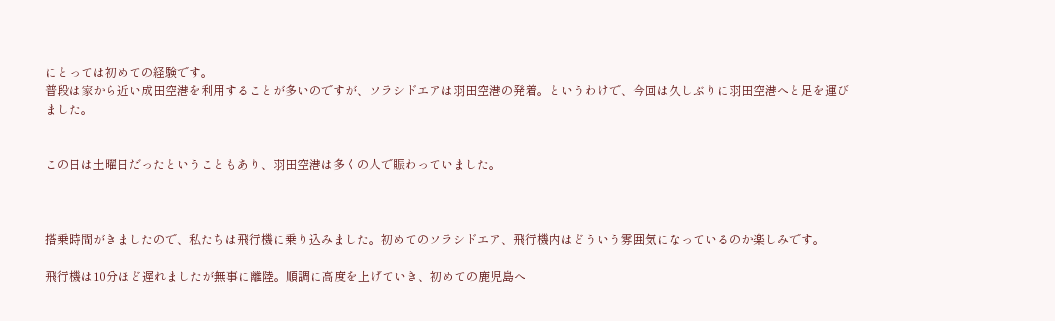にとっては初めての経験です。
普段は家から近い成田空港を利用することが多いのですが、ソラシドエアは羽田空港の発着。というわけで、今回は久しぶりに羽田空港へと足を運びました。


この日は土曜日だったということもあり、羽田空港は多くの人で賑わっていました。



搭乗時間がきましたので、私たちは飛行機に乗り込みました。初めてのソラシドエア、飛行機内はどういう雰囲気になっているのか楽しみです。

飛行機は10分ほど遅れましたが無事に離陸。順調に高度を上げていき、初めての鹿児島へ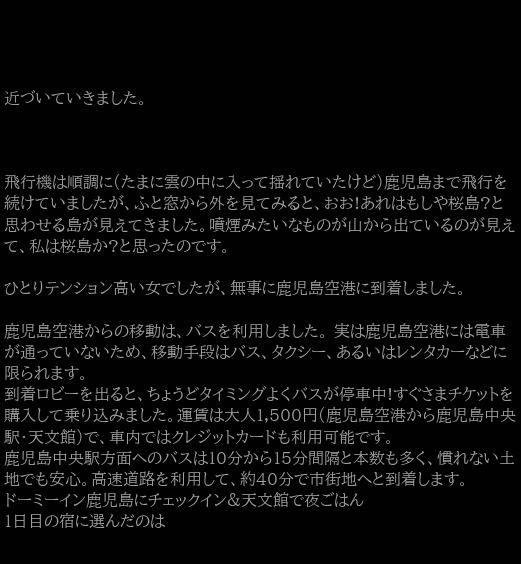近づいていきました。



飛行機は順調に(たまに雲の中に入って揺れていたけど)鹿児島まで飛行を続けていましたが、ふと窓から外を見てみると、おお!あれはもしや桜島?と思わせる島が見えてきました。噴煙みたいなものが山から出ているのが見えて、私は桜島か?と思ったのです。

ひとりテンション高い女でしたが、無事に鹿児島空港に到着しました。

鹿児島空港からの移動は、バスを利用しました。 実は鹿児島空港には電車が通っていないため、移動手段はバス、タクシー、あるいはレンタカーなどに限られます。
到着ロビーを出ると、ちょうどタイミングよくバスが停車中!すぐさまチケットを購入して乗り込みました。運賃は大人1,500円(鹿児島空港から鹿児島中央駅・天文館)で、車内ではクレジットカードも利用可能です。
鹿児島中央駅方面へのバスは10分から15分間隔と本数も多く、慣れない土地でも安心。高速道路を利用して、約40分で市街地へと到着します。
ドーミーイン鹿児島にチェックイン&天文館で夜ごはん
1日目の宿に選んだのは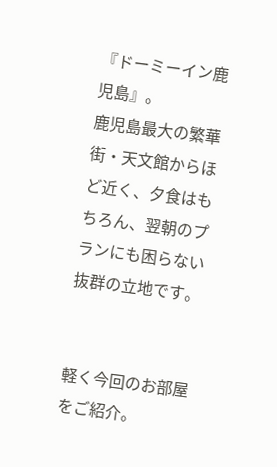『ドーミーイン鹿児島』。
鹿児島最大の繁華街・天文館からほど近く、夕食はもちろん、翌朝のプランにも困らない抜群の立地です。


軽く今回のお部屋をご紹介。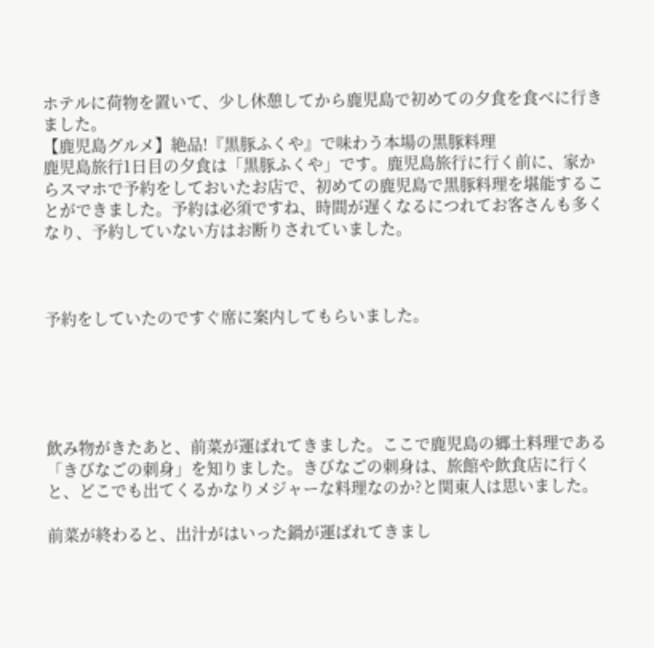ホテルに荷物を置いて、少し休憩してから鹿児島で初めての夕食を食べに行きました。
【鹿児島グルメ】絶品!『黒豚ふくや』で味わう本場の黒豚料理
鹿児島旅行1日目の夕食は「黒豚ふくや」です。鹿児島旅行に行く前に、家からスマホで予約をしておいたお店で、初めての鹿児島で黒豚料理を堪能することができました。予約は必須ですね、時間が遅くなるにつれてお客さんも多くなり、予約していない方はお断りされていました。



予約をしていたのですぐ席に案内してもらいました。





飲み物がきたあと、前菜が運ばれてきました。ここで鹿児島の郷土料理である「きびなごの刺身」を知りました。きびなごの刺身は、旅館や飲食店に行くと、どこでも出てくるかなりメジャーな料理なのか?と関東人は思いました。

前菜が終わると、出汁がはいった鍋が運ばれてきまし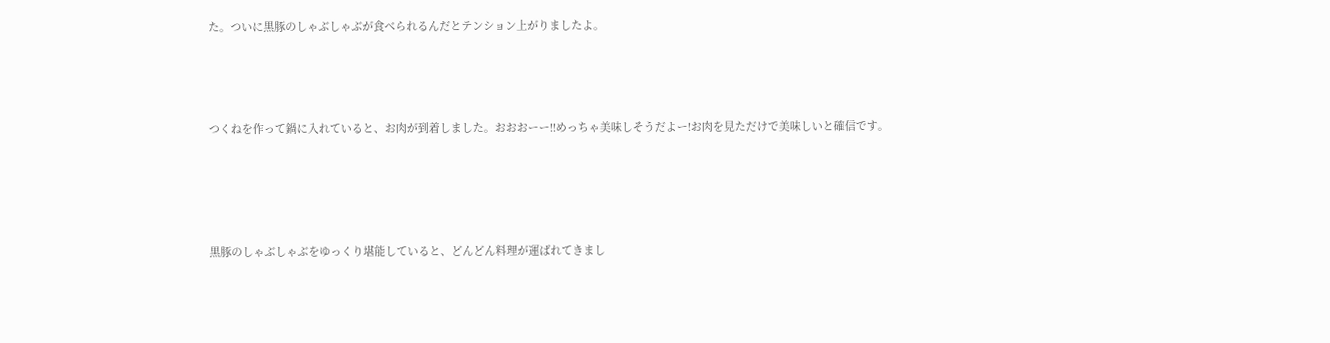た。ついに黒豚のしゃぶしゃぶが食べられるんだとテンション上がりましたよ。




つくねを作って鍋に入れていると、お肉が到着しました。おおおーー!!めっちゃ美味しそうだよー!お肉を見ただけで美味しいと確信です。





黒豚のしゃぶしゃぶをゆっくり堪能していると、どんどん料理が運ばれてきまし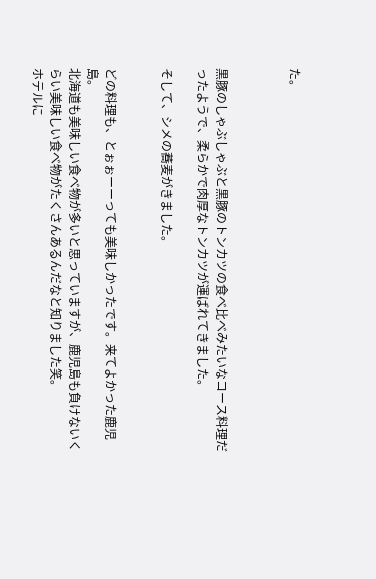た。



黒豚のしゃぶしゃぶと黒豚のトンカツの食べ比べみたいなコース料理だったようで、柔らかで肉厚なトンカツが運ばれてきました。

そして、シメの蕎麦がきました。


どの料理も、とぉぉーーっても美味しかったです。来てよかった鹿児島。
北海道も美味しい食べ物が多いと思っていますが、鹿児島も負けないくらい美味しい食べ物がたくさんあるんだなと知りました笑。
ホテルに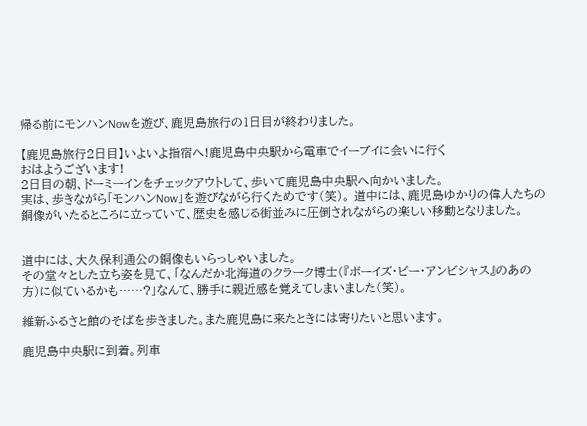帰る前にモンハンNowを遊び、鹿児島旅行の1日目が終わりました。

【鹿児島旅行2日目】いよいよ指宿へ!鹿児島中央駅から電車でイーブイに会いに行く
おはようございます!
2日目の朝、ドーミーインをチェックアウトして、歩いて鹿児島中央駅へ向かいました。
実は、歩きながら「モンハンNow」を遊びながら行くためです(笑)。 道中には、鹿児島ゆかりの偉人たちの銅像がいたるところに立っていて、歴史を感じる街並みに圧倒されながらの楽しい移動となりました。


道中には、大久保利通公の銅像もいらっしゃいました。
その堂々とした立ち姿を見て、「なんだか北海道のクラーク博士(『ボーイズ・ビー・アンビシャス』のあの方)に似ているかも……?」なんて、勝手に親近感を覚えてしまいました(笑)。

維新ふるさと館のそばを歩きました。また鹿児島に来たときには寄りたいと思います。

鹿児島中央駅に到着。列車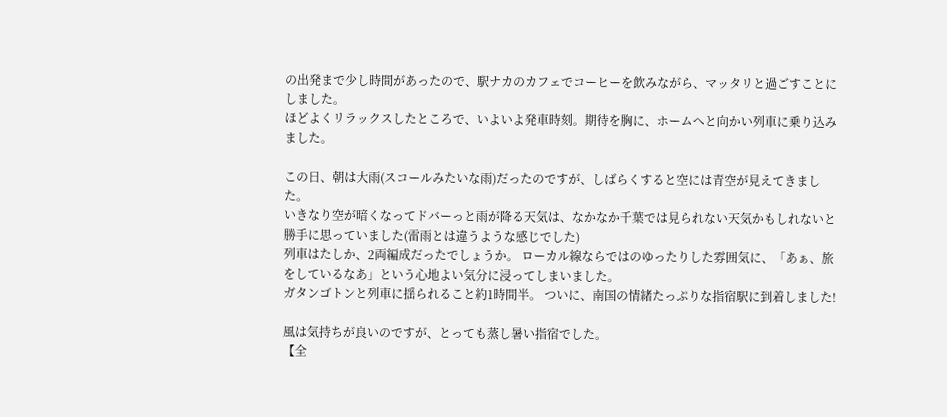の出発まで少し時間があったので、駅ナカのカフェでコーヒーを飲みながら、マッタリと過ごすことにしました。
ほどよくリラックスしたところで、いよいよ発車時刻。期待を胸に、ホームへと向かい列車に乗り込みました。

この日、朝は大雨(スコールみたいな雨)だったのですが、しばらくすると空には青空が見えてきました。
いきなり空が暗くなってドバーっと雨が降る天気は、なかなか千葉では見られない天気かもしれないと勝手に思っていました(雷雨とは違うような感じでした)
列車はたしか、2両編成だったでしょうか。 ローカル線ならではのゆったりした雰囲気に、「あぁ、旅をしているなあ」という心地よい気分に浸ってしまいました。
ガタンゴトンと列車に揺られること約1時間半。 ついに、南国の情緒たっぷりな指宿駅に到着しました!

風は気持ちが良いのですが、とっても蒸し暑い指宿でした。
【全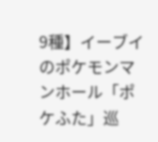9種】イーブイのポケモンマンホール「ポケふた」巡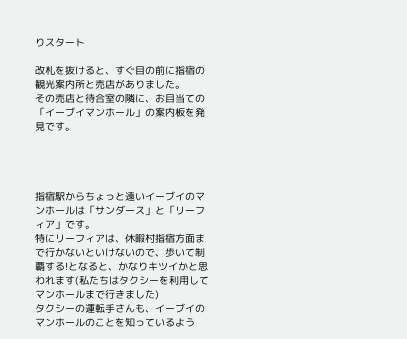りスタート

改札を抜けると、すぐ目の前に指宿の観光案内所と売店がありました。
その売店と待合室の隣に、お目当ての「イーブイマンホール」の案内板を発見です。




指宿駅からちょっと遠いイーブイのマンホールは「サンダース」と「リーフィア」です。
特にリーフィアは、休暇村指宿方面まで行かないといけないので、歩いて制覇する!となると、かなりキツイかと思われます(私たちはタクシーを利用してマンホールまで行きました)
タクシーの運転手さんも、イーブイのマンホールのことを知っているよう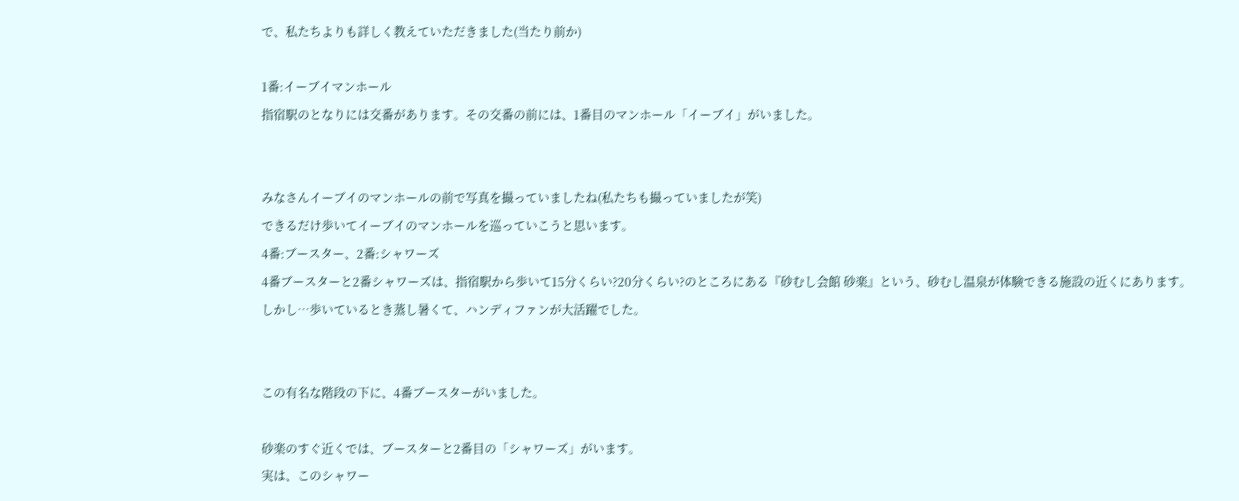で、私たちよりも詳しく教えていただきました(当たり前か)

1番:イーブイマンホール
指宿駅のとなりには交番があります。その交番の前には、1番目のマンホール「イーブイ」がいました。


みなさんイーブイのマンホールの前で写真を撮っていましたね(私たちも撮っていましたが笑)
できるだけ歩いてイーブイのマンホールを巡っていこうと思います。
4番:ブースター、2番:シャワーズ
4番ブースターと2番シャワーズは、指宿駅から歩いて15分くらい?20分くらい?のところにある『砂むし会館 砂楽』という、砂むし温泉が体験できる施設の近くにあります。
しかし…歩いているとき蒸し暑くて、ハンディファンが大活躍でした。


この有名な階段の下に、4番ブースターがいました。

砂楽のすぐ近くでは、ブースターと2番目の「シャワーズ」がいます。
実は、このシャワー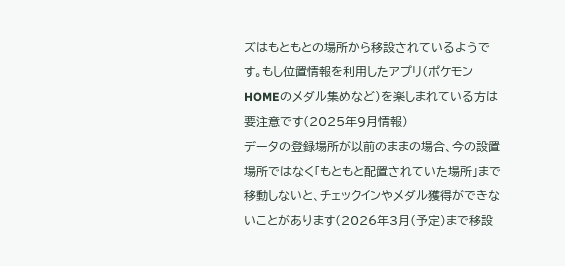ズはもともとの場所から移設されているようです。もし位置情報を利用したアプリ(ポケモンHOMEのメダル集めなど)を楽しまれている方は要注意です(2025年9月情報)
データの登録場所が以前のままの場合、今の設置場所ではなく「もともと配置されていた場所」まで移動しないと、チェックインやメダル獲得ができないことがあります(2026年3月(予定)まで移設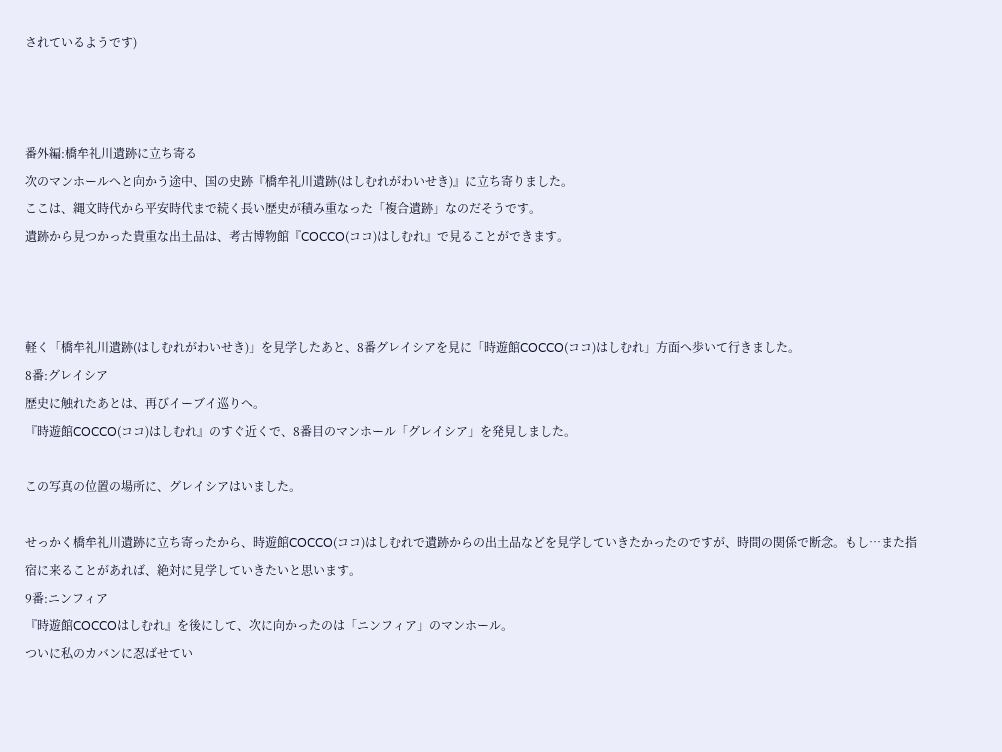されているようです)



番外編:橋牟礼川遺跡に立ち寄る
次のマンホールへと向かう途中、国の史跡『橋牟礼川遺跡(はしむれがわいせき)』に立ち寄りました。
ここは、縄文時代から平安時代まで続く長い歴史が積み重なった「複合遺跡」なのだそうです。
遺跡から見つかった貴重な出土品は、考古博物館『COCCO(ココ)はしむれ』で見ることができます。



軽く「橋牟礼川遺跡(はしむれがわいせき)」を見学したあと、8番グレイシアを見に「時遊館COCCO(ココ)はしむれ」方面へ歩いて行きました。
8番:グレイシア
歴史に触れたあとは、再びイーブイ巡りへ。
『時遊館COCCO(ココ)はしむれ』のすぐ近くで、8番目のマンホール「グレイシア」を発見しました。

この写真の位置の場所に、グレイシアはいました。

せっかく橋牟礼川遺跡に立ち寄ったから、時遊館COCCO(ココ)はしむれで遺跡からの出土品などを見学していきたかったのですが、時間の関係で断念。もし…また指宿に来ることがあれば、絶対に見学していきたいと思います。
9番:ニンフィア
『時遊館COCCOはしむれ』を後にして、次に向かったのは「ニンフィア」のマンホール。
ついに私のカバンに忍ばせてい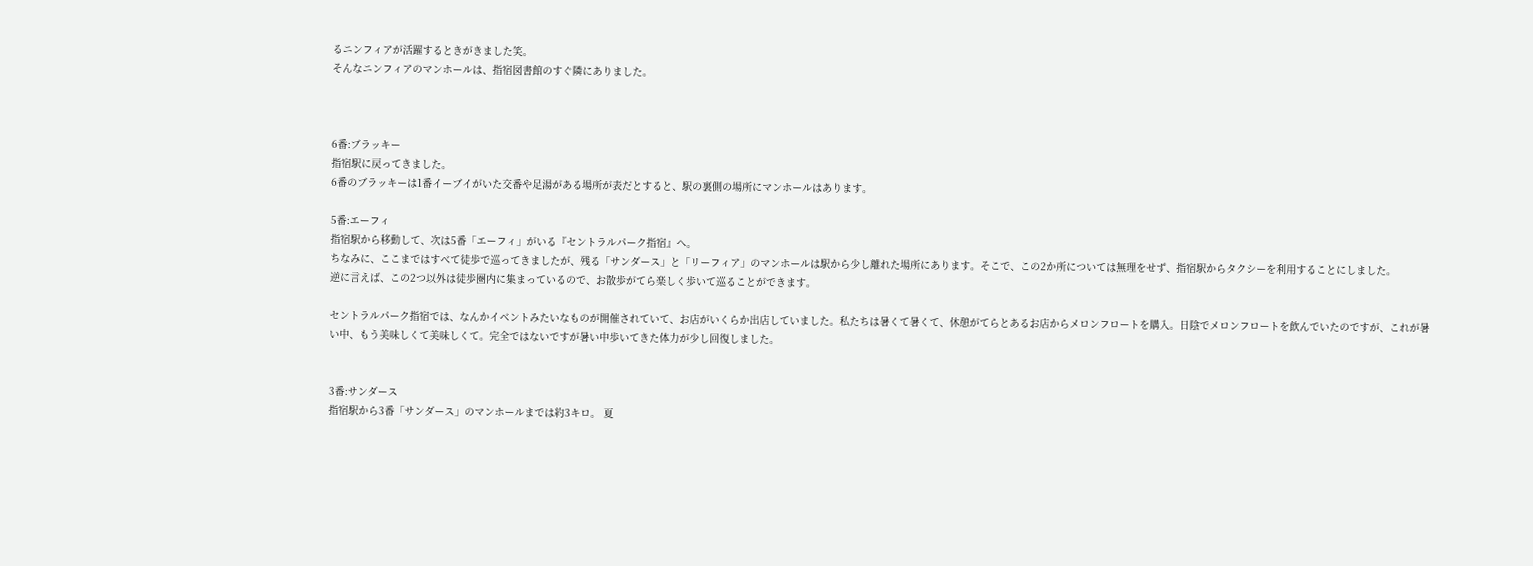るニンフィアが活躍するときがきました笑。
そんなニンフィアのマンホールは、指宿図書館のすぐ隣にありました。



6番:ブラッキー
指宿駅に戻ってきました。
6番のブラッキーは1番イーブイがいた交番や足湯がある場所が表だとすると、駅の裏側の場所にマンホールはあります。

5番:エーフィ
指宿駅から移動して、次は5番「エーフィ」がいる『セントラルパーク指宿』へ。
ちなみに、ここまではすべて徒歩で巡ってきましたが、残る「サンダース」と「リーフィア」のマンホールは駅から少し離れた場所にあります。そこで、この2か所については無理をせず、指宿駅からタクシーを利用することにしました。
逆に言えば、この2つ以外は徒歩圏内に集まっているので、お散歩がてら楽しく歩いて巡ることができます。

セントラルパーク指宿では、なんかイベントみたいなものが開催されていて、お店がいくらか出店していました。私たちは暑くて暑くて、休憩がてらとあるお店からメロンフロートを購入。日陰でメロンフロートを飲んでいたのですが、これが暑い中、もう美味しくて美味しくて。完全ではないですが暑い中歩いてきた体力が少し回復しました。


3番:サンダース
指宿駅から3番「サンダース」のマンホールまでは約3キロ。 夏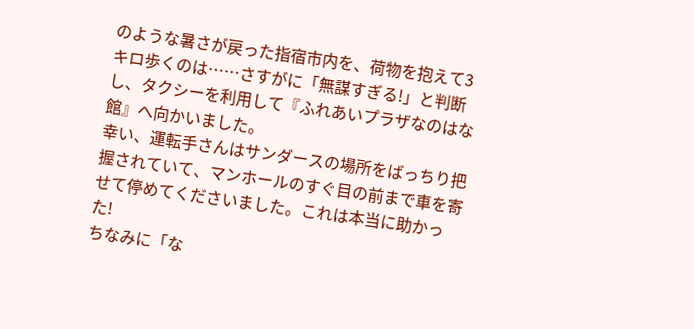のような暑さが戻った指宿市内を、荷物を抱えて3キロ歩くのは……さすがに「無謀すぎる!」と判断し、タクシーを利用して『ふれあいプラザなのはな館』へ向かいました。
幸い、運転手さんはサンダースの場所をばっちり把握されていて、マンホールのすぐ目の前まで車を寄せて停めてくださいました。これは本当に助かった!
ちなみに「な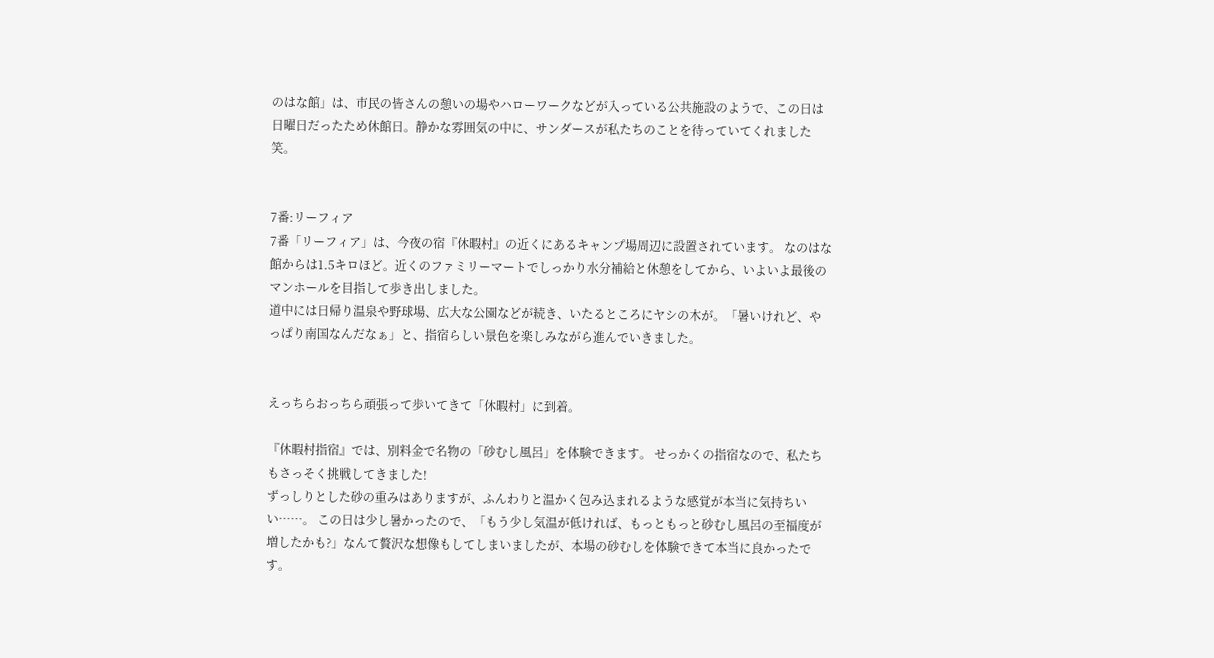のはな館」は、市民の皆さんの憩いの場やハローワークなどが入っている公共施設のようで、この日は日曜日だったため休館日。静かな雰囲気の中に、サンダースが私たちのことを待っていてくれました笑。


7番:リーフィア
7番「リーフィア」は、今夜の宿『休暇村』の近くにあるキャンプ場周辺に設置されています。 なのはな館からは1.5キロほど。近くのファミリーマートでしっかり水分補給と休憩をしてから、いよいよ最後のマンホールを目指して歩き出しました。
道中には日帰り温泉や野球場、広大な公園などが続き、いたるところにヤシの木が。「暑いけれど、やっぱり南国なんだなぁ」と、指宿らしい景色を楽しみながら進んでいきました。


えっちらおっちら頑張って歩いてきて「休暇村」に到着。

『休暇村指宿』では、別料金で名物の「砂むし風呂」を体験できます。 せっかくの指宿なので、私たちもさっそく挑戦してきました!
ずっしりとした砂の重みはありますが、ふんわりと温かく包み込まれるような感覚が本当に気持ちいい……。 この日は少し暑かったので、「もう少し気温が低ければ、もっともっと砂むし風呂の至福度が増したかも?」なんて贅沢な想像もしてしまいましたが、本場の砂むしを体験できて本当に良かったです。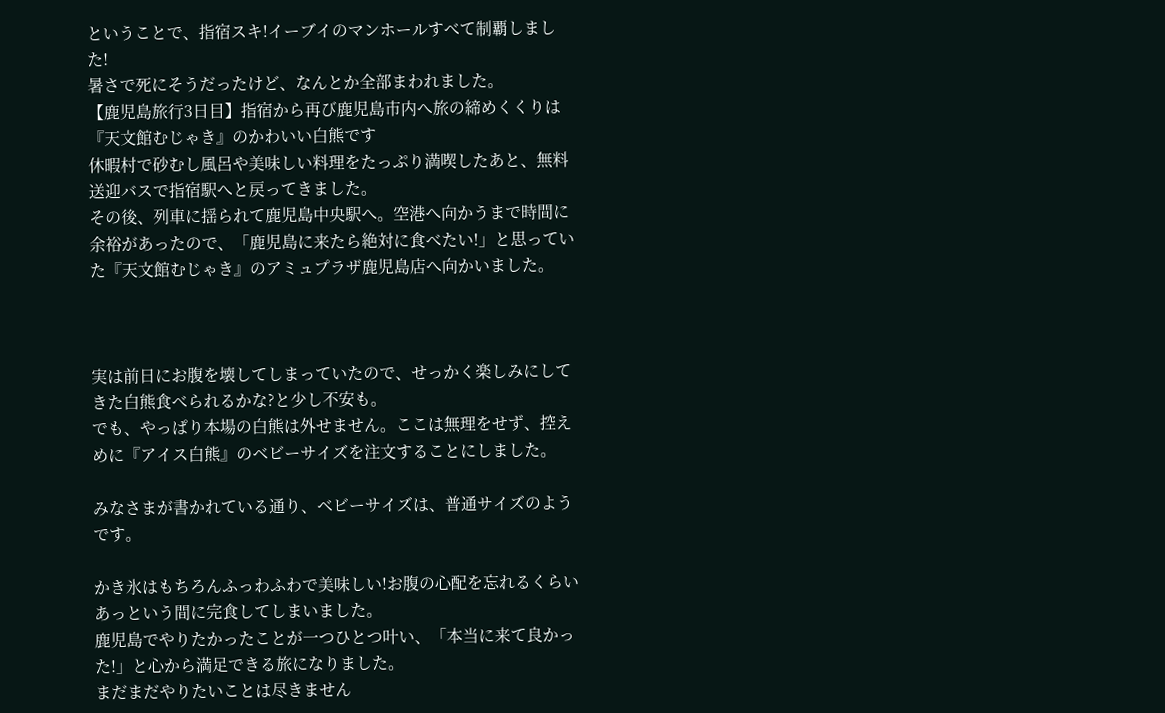ということで、指宿スキ!イーブイのマンホールすべて制覇しました!
暑さで死にそうだったけど、なんとか全部まわれました。
【鹿児島旅行3日目】指宿から再び鹿児島市内へ旅の締めくくりは『天文館むじゃき』のかわいい白熊です
休暇村で砂むし風呂や美味しい料理をたっぷり満喫したあと、無料送迎バスで指宿駅へと戻ってきました。
その後、列車に揺られて鹿児島中央駅へ。空港へ向かうまで時間に余裕があったので、「鹿児島に来たら絶対に食べたい!」と思っていた『天文館むじゃき』のアミュプラザ鹿児島店へ向かいました。



実は前日にお腹を壊してしまっていたので、せっかく楽しみにしてきた白熊食べられるかな?と少し不安も。
でも、やっぱり本場の白熊は外せません。ここは無理をせず、控えめに『アイス白熊』のベビーサイズを注文することにしました。

みなさまが書かれている通り、ベビーサイズは、普通サイズのようです。

かき氷はもちろんふっわふわで美味しい!お腹の心配を忘れるくらいあっという間に完食してしまいました。
鹿児島でやりたかったことが一つひとつ叶い、「本当に来て良かった!」と心から満足できる旅になりました。
まだまだやりたいことは尽きません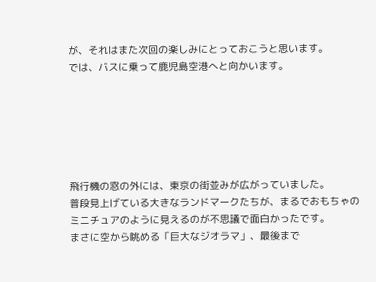が、それはまた次回の楽しみにとっておこうと思います。
では、バスに乗って鹿児島空港へと向かいます。






飛行機の窓の外には、東京の街並みが広がっていました。
普段見上げている大きなランドマークたちが、まるでおもちゃのミニチュアのように見えるのが不思議で面白かったです。
まさに空から眺める「巨大なジオラマ」、最後まで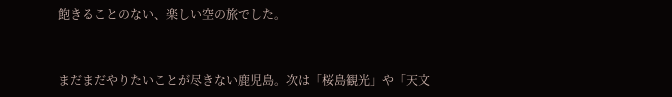飽きることのない、楽しい空の旅でした。


まだまだやりたいことが尽きない鹿児島。次は「桜島観光」や「天文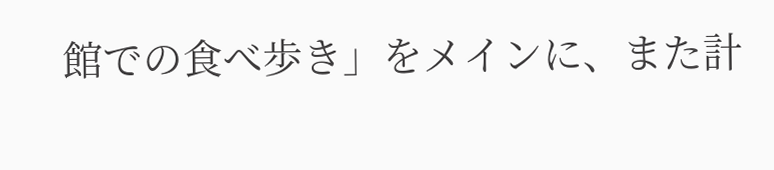館での食べ歩き」をメインに、また計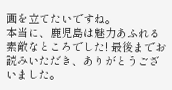画を立てたいですね。
本当に、鹿児島は魅力あふれる素敵なところでした! 最後までお読みいただき、ありがとうございました。